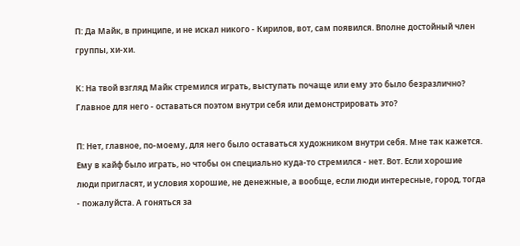П: Да Майк, в принципе, и не искал никого - Кирилов, вот, сам появился. Вполне достойный член группы, хи-хи.

К: На твой взгляд Майк стремился играть, выступать почаще или ему это было безразлично? Главное для него - оставаться поэтом внутри себя или демонстрировать это?

П: Нет, главное, по-моему, для него было оставаться художником внутри себя. Мне так кажется. Ему в кайф было играть, но чтобы он специально куда-то стремился - нет. Вот. Если хорошие люди пригласят, и условия хорошие, не денежные, а вообще, если люди интересные, город, тогда - пожалуйста. А гоняться за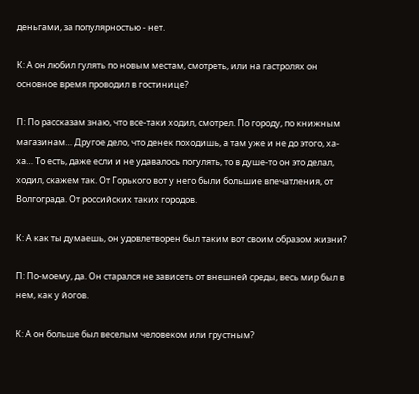деньгами, за популярностью - нет.

К: А он любил гулять по новым местам, смотреть, или на гастролях он основное время проводил в гостинице?

П: По рассказам знаю, что все-таки ходил, смотрел. По городу, по книжным магазинам… Другое дело, что денек походишь, а там уже и не до этого, ха-ха… То есть, даже если и не удавалось погулять, то в душе-то он это делал, ходил, скажем так. От Горького вот у него были большие впечатления, от Волгограда. От российских таких городов.

К: А как ты думаешь, он удовлетворен был таким вот своим образом жизни?

П: По-моему, да. Он старался не зависеть от внешней среды, весь мир был в нем, как у йогов.

К: А он больше был веселым человеком или грустным?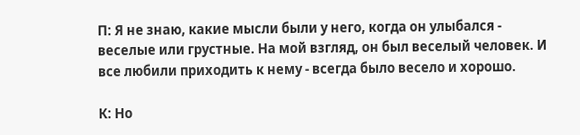П: Я не знаю, какие мысли были у него, когда он улыбался - веселые или грустные. На мой взгляд, он был веселый человек. И все любили приходить к нему - всегда было весело и хорошо.

К: Но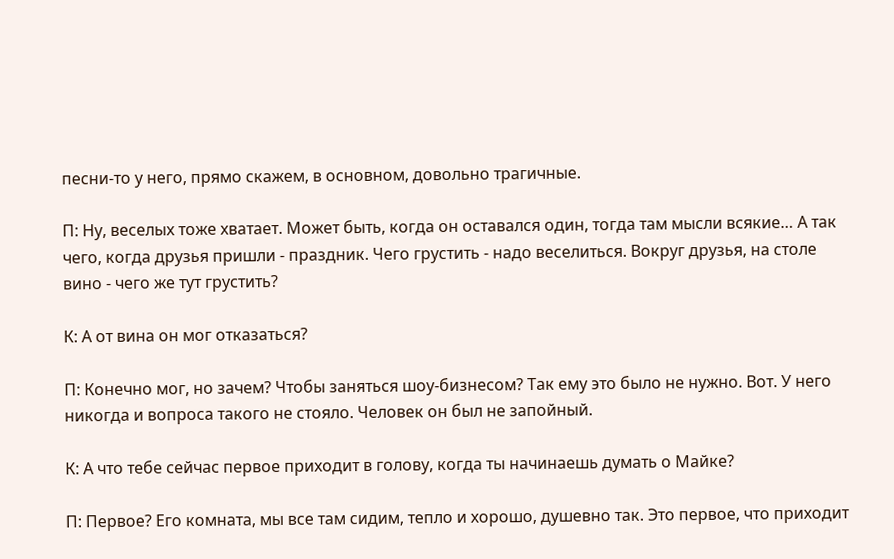песни-то у него, прямо скажем, в основном, довольно трагичные.

П: Ну, веселых тоже хватает. Может быть, когда он оставался один, тогда там мысли всякие… А так чего, когда друзья пришли - праздник. Чего грустить - надо веселиться. Вокруг друзья, на столе вино - чего же тут грустить?

К: А от вина он мог отказаться?

П: Конечно мог, но зачем? Чтобы заняться шоу-бизнесом? Так ему это было не нужно. Вот. У него никогда и вопроса такого не стояло. Человек он был не запойный.

К: А что тебе сейчас первое приходит в голову, когда ты начинаешь думать о Майке?

П: Первое? Его комната, мы все там сидим, тепло и хорошо, душевно так. Это первое, что приходит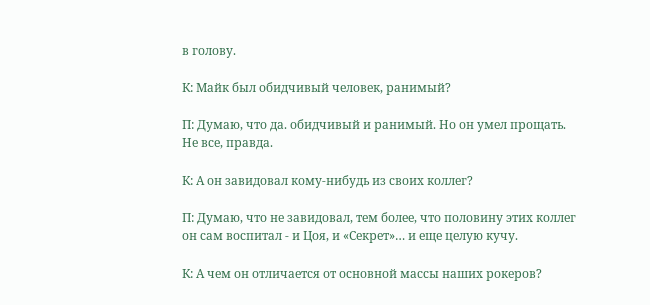в голову.

К: Майк был обидчивый человек, ранимый?

П: Думаю, что да. обидчивый и ранимый. Но он умел прощать. Не все, правда.

К: А он завидовал кому-нибудь из своих коллег?

П: Думаю, что не завидовал, тем более, что половину этих коллег он сам воспитал - и Цоя, и «Секрет»… и еще целую кучу.

К: А чем он отличается от основной массы наших рокеров?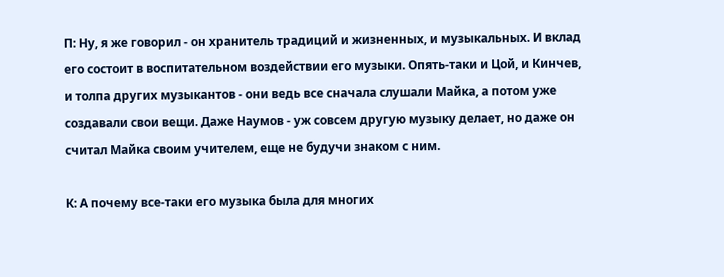П: Ну, я же говорил - он хранитель традиций и жизненных, и музыкальных. И вклад его состоит в воспитательном воздействии его музыки. Опять-таки и Цой, и Кинчев, и толпа других музыкантов - они ведь все сначала слушали Майка, а потом уже создавали свои вещи. Даже Наумов - уж совсем другую музыку делает, но даже он считал Майка своим учителем, еще не будучи знаком с ним.

К: А почему все-таки его музыка была для многих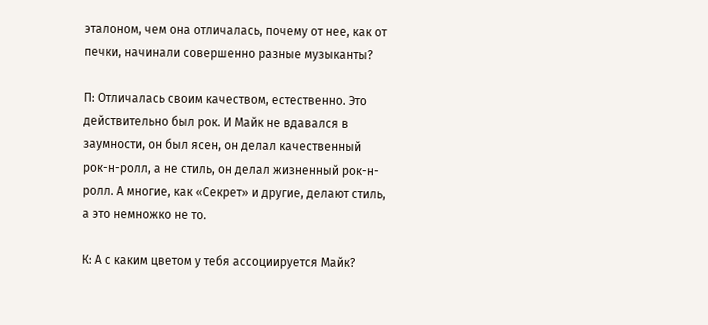эталоном, чем она отличалась, почему от нее, как от печки, начинали совершенно разные музыканты?

П: Отличалась своим качеством, естественно. Это действительно был рок. И Майк не вдавался в заумности, он был ясен, он делал качественный рок-н-ролл, а не стиль, он делал жизненный рок-н-ролл. А многие, как «Секрет» и другие, делают стиль, а это немножко не то.

К: А с каким цветом у тебя ассоциируется Майк?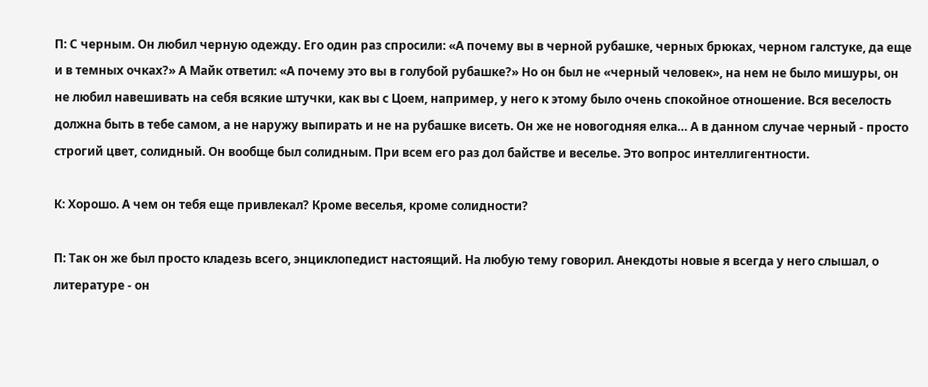П: С черным. Он любил черную одежду. Его один раз спросили: «А почему вы в черной рубашке, черных брюках, черном галстуке, да еще и в темных очках?» А Майк ответил: «А почему это вы в голубой рубашке?» Но он был не «черный человек», на нем не было мишуры, он не любил навешивать на себя всякие штучки, как вы с Цоем, например, у него к этому было очень спокойное отношение. Вся веселость должна быть в тебе самом, а не наружу выпирать и не на рубашке висеть. Он же не новогодняя елка… А в данном случае черный - просто строгий цвет, солидный. Он вообще был солидным. При всем его раз дол байстве и веселье. Это вопрос интеллигентности.

К: Хорошо. А чем он тебя еще привлекал? Кроме веселья, кроме солидности?

П: Так он же был просто кладезь всего, энциклопедист настоящий. На любую тему говорил. Анекдоты новые я всегда у него слышал, о литературе - он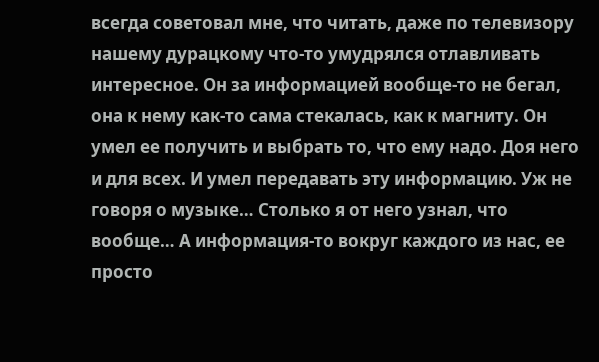всегда советовал мне, что читать, даже по телевизору нашему дурацкому что-то умудрялся отлавливать интересное. Он за информацией вообще-то не бегал, она к нему как-то сама стекалась, как к магниту. Он умел ее получить и выбрать то, что ему надо. Доя него и для всех. И умел передавать эту информацию. Уж не говоря о музыке… Столько я от него узнал, что вообще… А информация-то вокруг каждого из нас, ее просто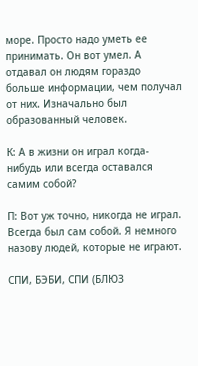море. Просто надо уметь ее принимать. Он вот умел. А отдавал он людям гораздо больше информации, чем получал от них. Изначально был образованный человек.

К: А в жизни он играл когда-нибудь или всегда оставался самим собой?

П: Вот уж точно, никогда не играл. Всегда был сам собой. Я немного назову людей, которые не играют.

СПИ, БЭБИ, СПИ (БЛЮЗ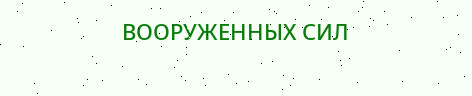ВООРУЖЕННЫХ СИЛ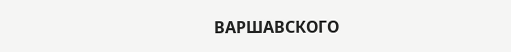ВАРШАВСКОГО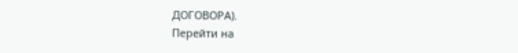ДОГОВОРА).
Перейти на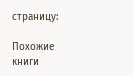страницу:

Похожие книги